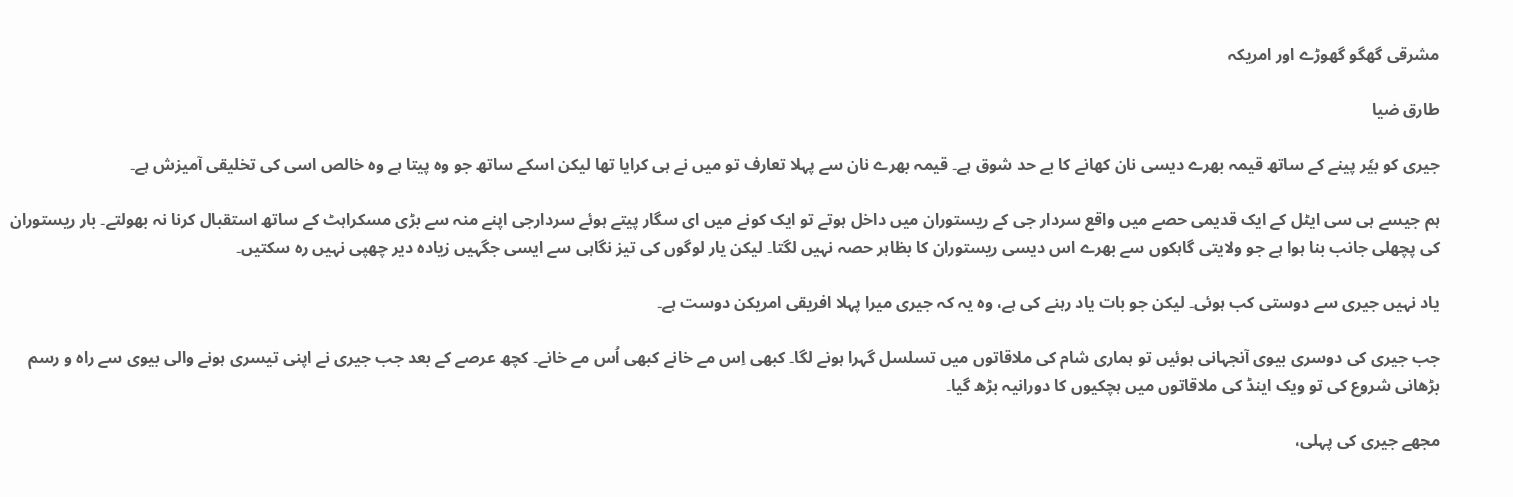مشرقی گھگو گھوڑے اور امریکہ

طارق ضیا

جیری کو بیٗر پینے کے ساتھ قیمہ بھرے دیسی نان کھانے کا بے حد شوق ہے۔ قیمہ بھرے نان سے پہلا تعارف تو میں نے ہی کرایا تھا لیکن اسکے ساتھ جو وہ پیتا ہے وہ خالص اسی کی تخلیقی آمیزش ہے۔

ہم جیسے ہی سی ایٹل کے ایک قدیمی حصے میں واقع سردار جی کے ریستوران میں داخل ہوتے تو ایک کونے میں ای سگار پیتے ہوئے سردارجی اپنے منہ سے بڑی مسکراہٹ کے ساتھ استقبال کرنا نہ بھولتے۔ بار ریستوران کی پچھلی جانب بنا ہوا ہے جو ولایتی گاہکوں سے بھرے اس دیسی ریستوران کا بظاہر حصہ نہیں لگتا۔ لیکن یار لوگوں کی تیز نگاہی سے ایسی جگہیں زیادہ دیر چھپی نہیں رہ سکتیں۔

یاد نہیں جیری سے دوستی کب ہوئی۔ لیکن جو بات یاد رہنے کی ہے، وہ یہ کہ جیری میرا پہلا افریقی امریکن دوست ہے۔

جب جیری کی دوسری بیوی آنجہانی ہوئیں تو ہماری شام کی ملاقاتوں میں تسلسل گہرا ہونے لگا۔ کبھی اِس مے خانے کبھی اُس مے خانے۔ کچھ عرصے کے بعد جب جیری نے اپنی تیسری ہونے والی بیوی سے راہ و رسم بڑھانی شروع کی تو ویک اینڈ کی ملاقاتوں میں ہچکیوں کا دورانیہ بڑھ گیا۔

مجھے جیری کی پہلی،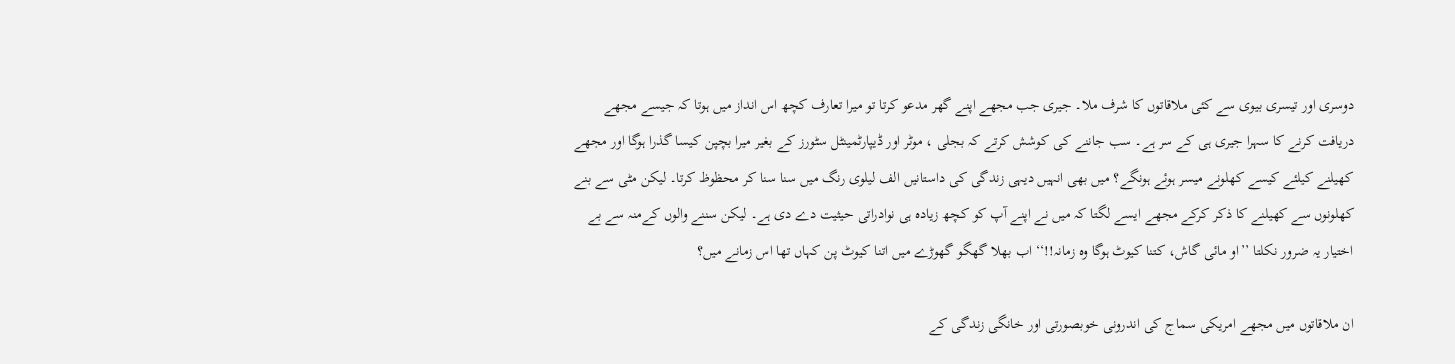دوسری اور تیسری بیوی سے کئی ملاقاتوں کا شرف ملا۔ جیری جب مجھے اپنے گھر مدعو کرتا تو میرا تعارف کچھ اس انداز میں ہوتا کہ جیسے مجھے دریافت کرنے کا سہرا جیری ہی کے سر ہے۔ سب جاننے کی کوشش کرتے کہ بجلی ، موٹر اور ڈیپارٹمینٹل سٹورز کے بغیر میرا بچپن کیسا گذرا ہوگا اور مجھے کھیلنے کیلئے کیسے کھلونے میسر ہوئے ہونگے؟ میں بھی انہیں دیہی زندگی کی داستانیں الف لیلوی رنگ میں سنا سنا کر محظوظ کرتا۔ لیکن مٹی سے بنے کھلونوں سے کھیلنے کا ذکر کرکے مجھے ایسے لگتا کہ میں نے اپنے آپ کو کچھ زیادہ ہی نوادراتی حیثیت دے دی ہے۔ لیکن سننے والوں کےمنہ سے بے اختیار یہ ضرور نکلتا ’’او مائی گاش، کتنا کیوٹ ہوگا وہ زمانہ!!‘‘ اب بھلا گھگو گھوڑے میں اتنا کیوٹ پن کہاں تھا اس زمانے میں؟

ان ملاقاتوں میں مجھے امریکی سماج کی اندرونی خوبصورتی اور خانگی زندگی کے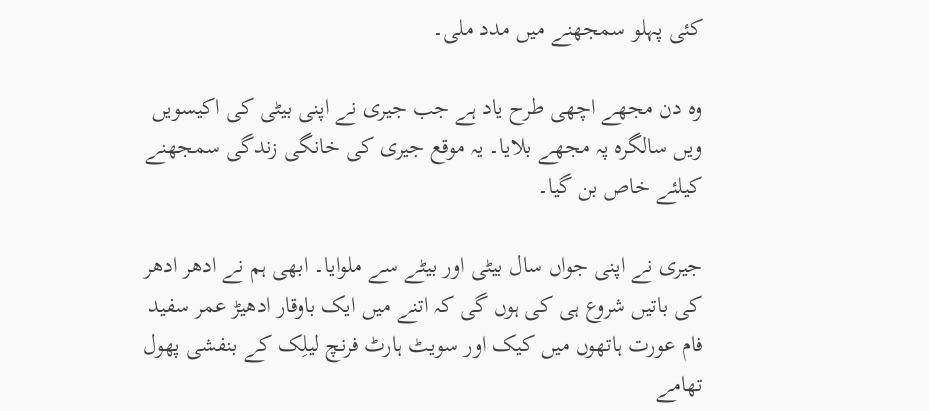کئی پہلو سمجھنے میں مدد ملی۔

وہ دن مجھے اچھی طرح یاد ہے جب جیری نے اپنی بیٹی کی اکیسویں ویں سالگرہ پہ مجھے بلایا۔ یہ موقع جیری کی خانگی زندگی سمجھنے کیلئے خاص بن گیا۔

جیری نے اپنی جواں سال بیٹی اور بیٹے سے ملوایا۔ ابھی ہم نے ادھر ادھر کی باتیں شروع ہی کی ہوں گی کہ اتنے میں ایک باوقار ادھیڑ عمر سفید فام عورت ہاتھوں میں کیک اور سویٹ ہارٹ فرنچ لیلِک کے بنفشی پھول تھامے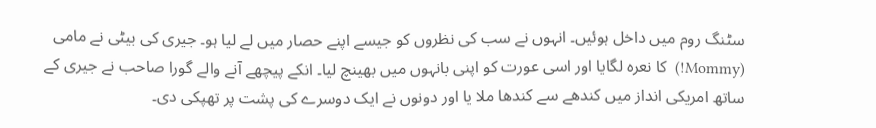سٹنگ روم میں داخل ہوئیں۔ انہوں نے سب کی نظروں کو جیسے اپنے حصار میں لے لیا ہو۔ جیری کی بیٹی نے مامی (Mommy!)  کا نعرہ لگایا اور اسی عورت کو اپنی بانہوں میں بھینچ لیا۔ انکے پیچھے آنے والے گورا صاحب نے جیری کے ساتھ امریکی انداز میں کندھے سے کندھا ملا یا اور دونوں نے ایک دوسرے کی پشت پر تھپکی دی۔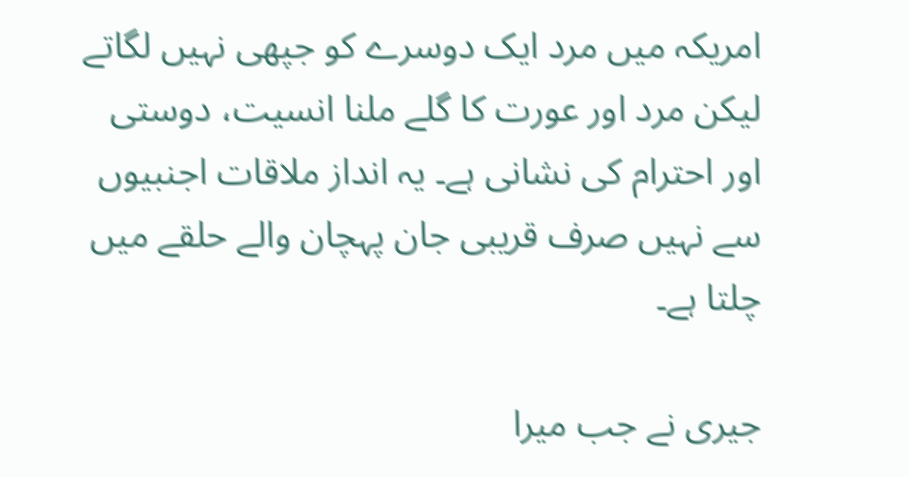امریکہ میں مرد ایک دوسرے کو جپھی نہیں لگاتے لیکن مرد اور عورت کا گلے ملنا انسیت، دوستی اور احترام کی نشانی ہے۔ یہ انداز ملاقات اجنبیوں سے نہیں صرف قریبی جان پہچان والے حلقے میں چلتا ہے۔

جیری نے جب میرا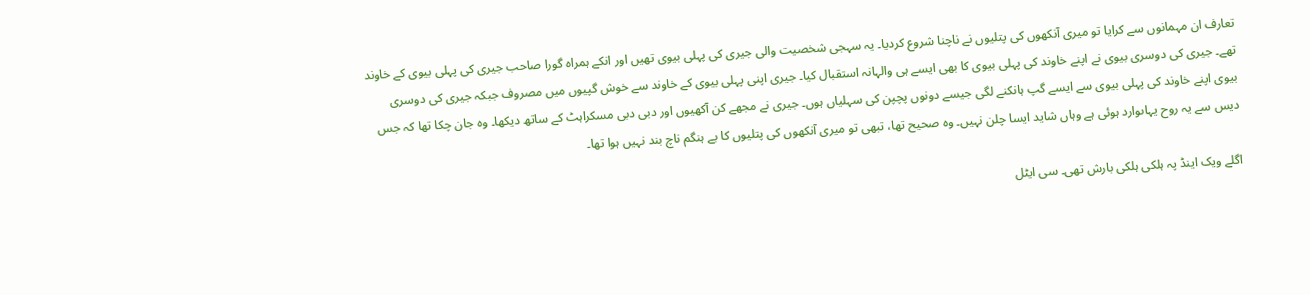تعارف ان مہمانوں سے کرایا تو میری آنکھوں کی پتلیوں نے ناچنا شروع کردیا۔ یہ سہجی شخصیت والی جیری کی پہلی بیوی تھیں اور انکے ہمراہ گورا صاحب جیری کی پہلی بیوی کے خاوند تھے۔ جیری کی دوسری بیوی نے اپنے خاوند کی پہلی بیوی کا بھی ایسے ہی والہانہ استقبال کیا۔ جیری اپنی پہلی بیوی کے خاوند سے خوش گپیوں میں مصروف جبکہ جیری کی دوسری بیوی اپنے خاوند کی پہلی بیوی سے ایسے گپ ہانکنے لگی جیسے دونوں پچپن کی سہلیاں ہوں۔ جیری نے مجھے کن آکھیوں اور دبی دبی مسکراہٹ کے ساتھ دیکھا۔ وہ جان چکا تھا کہ جس دیس سے یہ روح یہاںوارد ہوئی ہے وہاں شاید ایسا چلن نہیں۔ وہ صحیح تھا، تبھی تو میری آنکھوں کی پتلیوں کا بے ہنگم ناچ بند نہیں ہوا تھا۔

اگلے ویک اینڈ پہ ہلکی ہلکی بارش تھی۔ سی ایٹل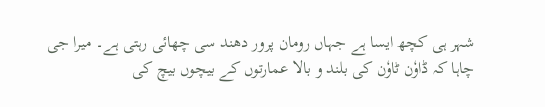شہر ہی کچھ ایسا ہے جہاں رومان پرور دھند سی چھائی رہتی ہے۔ میرا جی چاہا کہ ڈاوٗن ٹاوٗن کی بلند و بالا عمارتوں کے بیچوں بیچ کی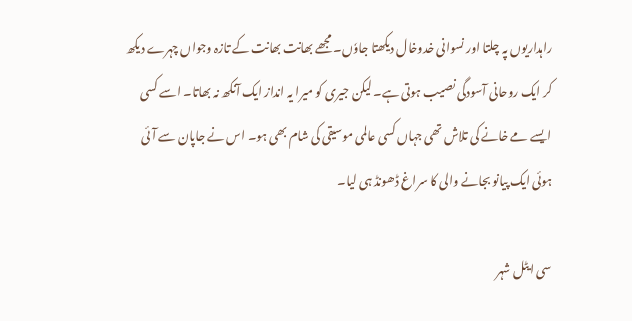راہداریوں پہ چلتا اور نسوانی خدوخال دیکھتا جاوٗں۔ مجھے بھانت بھانت کے تازہ وجواں چہرے دیکھ کر ایک روحانی آسودگی نصیب ہوتی ہے۔ لیکن جیری کو میرا یہ انداز ایک آنکھ نہ بھاتا۔ اسے کسی ایسے مے خانے کی تلاش تھی جہاں کسی عالمی موسیقی کی شام بھی ہو۔ اس نے جاپان سے آئی ہوئی ایک پیانو بجانے والی کا سراغ ڈھونڈ ہی لیا۔

سی ایٹل شہر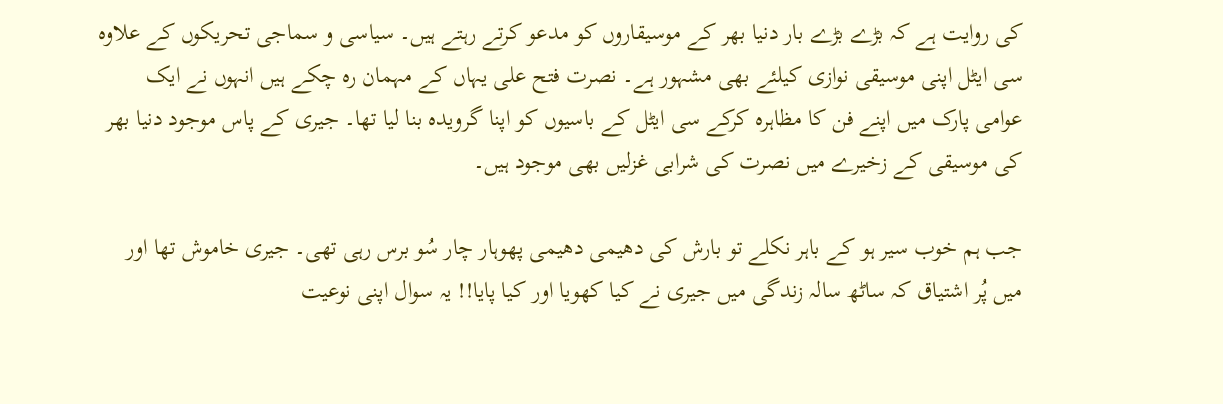کی روایت ہے کہ بڑے بڑے بار دنیا بھر کے موسیقاروں کو مدعو کرتے رہتے ہیں۔ سیاسی و سماجی تحریکوں کے علاوہ سی ایٹل اپنی موسیقی نوازی کیلئے بھی مشہور ہے۔ نصرت فتح علی یہاں کے مہمان رہ چکے ہیں انہوں نے ایک عوامی پارک میں اپنے فن کا مظاہرہ کرکے سی ایٹل کے باسیوں کو اپنا گرویدہ بنا لیا تھا۔ جیری کے پاس موجود دنیا بھر کی موسیقی کے زخیرے میں نصرت کی شرابی غزلیں بھی موجود ہیں۔

جب ہم خوب سیر ہو کے باہر نکلے تو بارش کی دھیمی دھیمی پھوہار چار سُو برس رہی تھی۔ جیری خاموش تھا اور میں پُر اشتیاق کہ ساٹھ سالہ زندگی میں جیری نے کیا کھویا اور کیا پایا!! یہ سوال اپنی نوعیت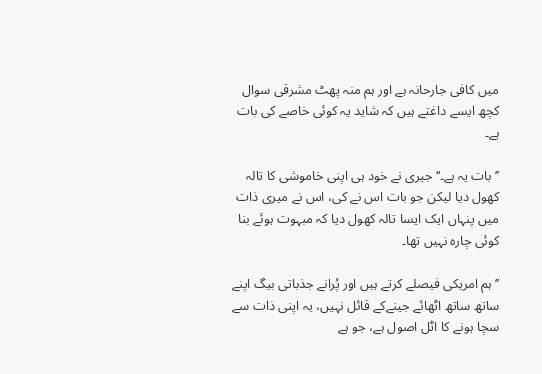میں کافی جارحانہ ہے اور ہم منہ پھٹ مشرقی سوال کچھ ایسے داغتے ہیں کہ شاید یہ کوئی خاصے کی بات ہے۔

’’بات یہ ہے۔‘‘ جیری نے خود ہی اپنی خاموشی کا تالہ کھول دیا لیکن جو بات اس نے کی، اس نے میری ذات میں پنہاں ایک ایسا تالہ کھول دیا کہ مبہوت ہوئے بنا کوئی چارہ نہیں تھا۔

’’ ہم امریکی فیصلے کرتے ہیں اور پُرانے جذباتی بیگ اپنے ساتھ ساتھ اٹھائے جینےکے قائل نہیں، یہ اپنی ذات سے سچا ہونے کا اٹل اصول ہے، جو ہے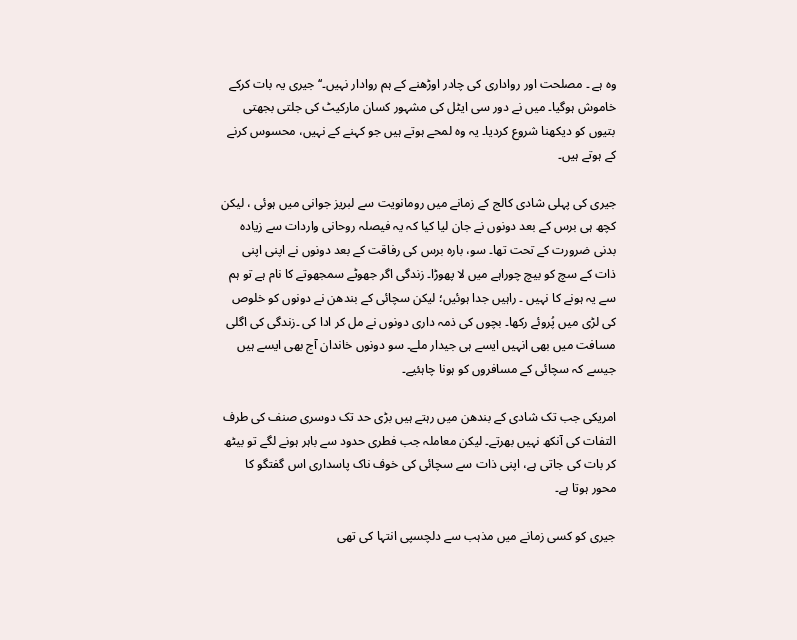وہ ہے ۔ مصلحت اور رواداری کی چادر اوڑھنے کے ہم روادار نہیں۔‘‘ جیری یہ بات کرکے خاموش ہوگیا۔ میں نے دور سی ایٹل کی مشہور کسان مارکیٹ کی جلتی بجھتی بتیوں کو دیکھنا شروع کردیا۔ یہ وہ لمحے ہوتے ہیں جو کہنے کے نہیں، محسوس کرنے کے ہوتے ہیں۔

جیری کی پہلی شادی کالج کے زمانے میں رومانویت سے لبریز جوانی میں ہوئی ، لیکن کچھ ہی برس کے بعد دونوں نے جان لیا کیا کہ یہ فیصلہ روحانی واردات سے زیادہ بدنی ضرورت کے تحت تھا۔ سو، بارہ برس کی رفاقت کے بعد دونوں نے اپنی اپنی ذات کے سچ کو بیچ چوراہے میں لا پھوڑا۔ زندگی اگر جھوٹے سمجھوتے کا نام ہے تو ہم سے یہ ہونے کا نہیں ۔ راہیں جدا ہوئیں؛ لیکن سچائی کے بندھن نے دونوں کو خلوص کی لڑی میں پُروئے رکھا۔ بچوں کی ذمہ داری دونوں نے مل کر ادا کی ۔زندگی کی اگلی مسافت میں بھی انہیں ایسے ہی جیدار ملے۔ سو دونوں خاندان آج بھی ایسے ہیں جیسے کہ سچائی کے مسافروں کو ہونا چاہئیے۔

امریکی جب تک شادی کے بندھن میں رہتے ہیں بڑی حد تک دوسری صنف کی طرف التفات کی آنکھ نہیں بھرتے۔ لیکن معاملہ جب فطری حدود سے باہر ہونے لگے تو بیٹھ کر بات کی جاتی ہے، اپنی ذات سے سچائی کی خوف ناک پاسداری اس گفتگو کا محور ہوتا ہے۔

جیری کو کسی زمانے میں مذہب سے دلچسپی انتہا کی تھی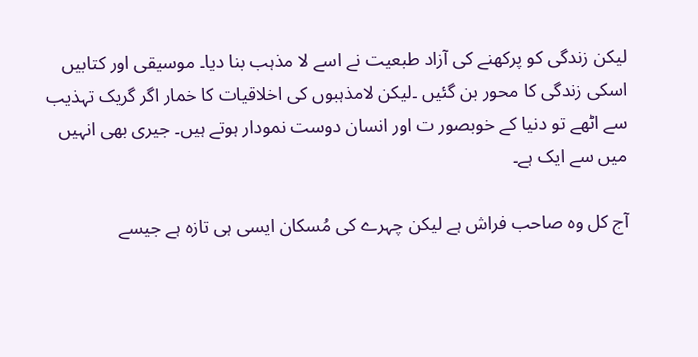لیکن زندگی کو پرکھنے کی آزاد طبعیت نے اسے لا مذہب بنا دیا۔ موسیقی اور کتابیں اسکی زندگی کا محور بن گئیں ۔لیکن لامذہبوں کی اخلاقیات کا خمار اگر گریک تہذیب سے اٹھے تو دنیا کے خوبصور ت اور انسان دوست نمودار ہوتے ہیں۔ جیری بھی انہیں میں سے ایک ہے۔

آج کل وہ صاحب فراش ہے لیکن چہرے کی مُسکان ایسی ہی تازہ ہے جیسے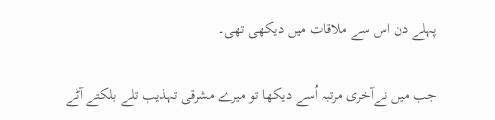پہلے دن اس سے ملاقات میں دیکھی تھی۔

جب میں نےآخری مرتبہ اُسے دیکھا تو میرے مشرقی تہذیب تلے بلکتے آٹے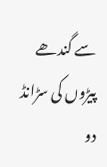سے گندھے پیڑوں کی سڑانڈ دو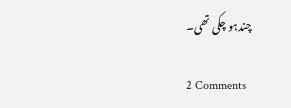چندہو چکی تھی۔

2 Comments